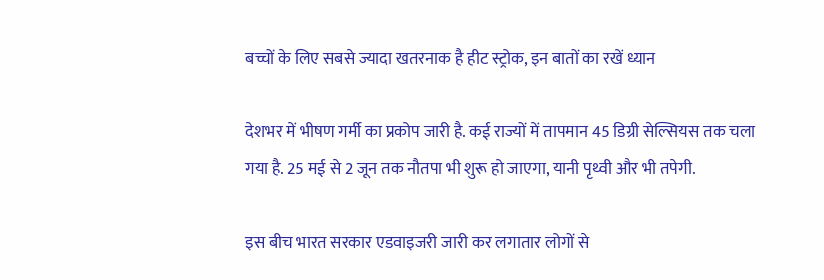बच्चों के लिए सबसे ज्यादा खतरनाक है हीट स्ट्रोक, इन बातों का रखें ध्यान

देशभर में भीषण गर्मी का प्रकोप जारी है. कई राज्यों में तापमान 45 डिग्री सेल्सियस तक चला गया है. 25 मई से 2 जून तक नौतपा भी शुरू हो जाएगा, यानी पृथ्वी और भी तपेगी.

इस बीच भारत सरकार एडवाइजरी जारी कर लगातार लोगों से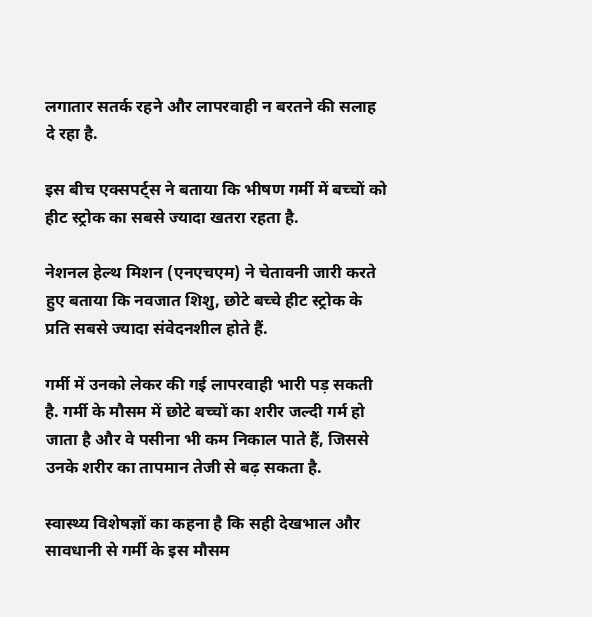लगातार सतर्क रहने और लापरवाही न बरतने की सलाह दे रहा है.

इस बीच एक्सपर्ट्स ने बताया कि भीषण गर्मी में बच्चों को हीट स्ट्रोक का सबसे ज्यादा खतरा रहता है.

नेशनल हेल्थ मिशन (एनएचएम) ने चेतावनी जारी करते हुए बताया कि नवजात शिशु, छोटे बच्चे हीट स्ट्रोक के प्रति सबसे ज्यादा संवेदनशील होते हैं.

गर्मी में उनको लेकर की गई लापरवाही भारी पड़ सकती है. गर्मी के मौसम में छोटे बच्चों का शरीर जल्दी गर्म हो जाता है और वे पसीना भी कम निकाल पाते हैं, जिससे उनके शरीर का तापमान तेजी से बढ़ सकता है.

स्वास्थ्य विशेषज्ञों का कहना है कि सही देखभाल और सावधानी से गर्मी के इस मौसम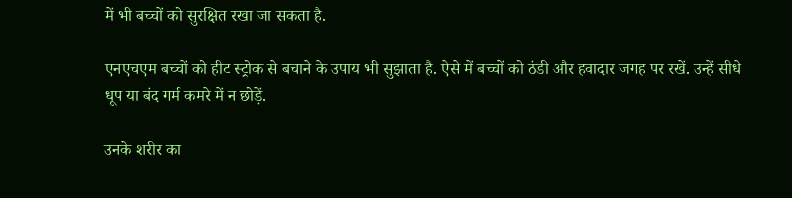में भी बच्चों को सुरक्षित रखा जा सकता है.

एनएचएम बच्चों को हीट स्ट्रोक से बचाने के उपाय भी सुझाता है. ऐसे में बच्चों को ठंडी और हवादार जगह पर रखें. उन्हें सीधे धूप या बंद गर्म कमरे में न छोड़ें.

उनके शरीर का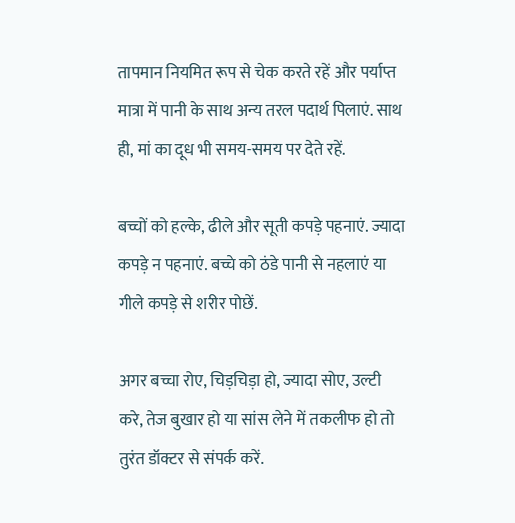तापमान नियमित रूप से चेक करते रहें और पर्याप्त मात्रा में पानी के साथ अन्य तरल पदार्थ पिलाएं. साथ ही, मां का दूध भी समय-समय पर देते रहें.

बच्चों को हल्के, ढीले और सूती कपड़े पहनाएं. ज्यादा कपड़े न पहनाएं. बच्चे को ठंडे पानी से नहलाएं या गीले कपड़े से शरीर पोछें.

अगर बच्चा रोए, चिड़चिड़ा हो, ज्यादा सोए, उल्टी करे, तेज बुखार हो या सांस लेने में तकलीफ हो तो तुरंत डॉक्टर से संपर्क करें.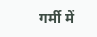गर्मी में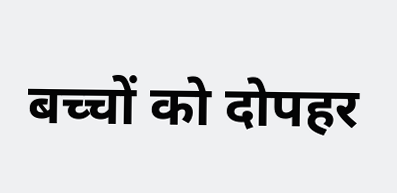बच्चों को दोपहर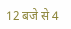12 बजे से 4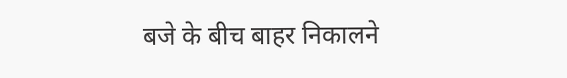बजे के बीच बाहर निकालने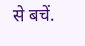से बचें.